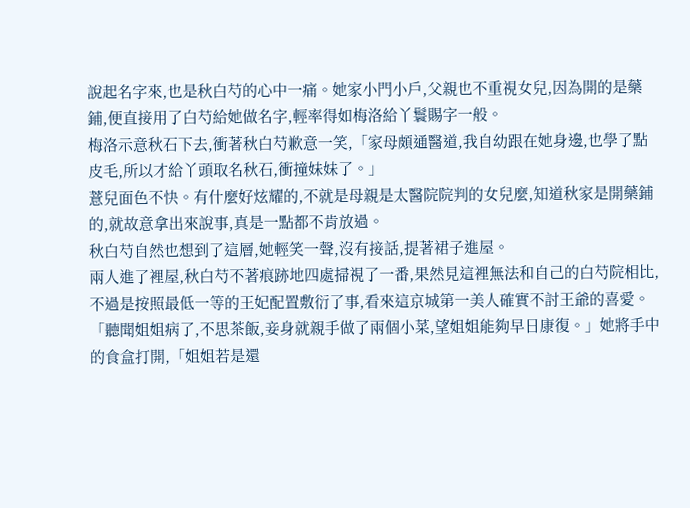說起名字來,也是秋白芍的心中一痛。她家小門小戶,父親也不重視女兒,因為開的是藥鋪,便直接用了白芍給她做名字,輕率得如梅洛給丫鬟賜字一般。
梅洛示意秋石下去,衝著秋白芍歉意一笑,「家母頗通醫道,我自幼跟在她身邊,也學了點皮毛,所以才給丫頭取名秋石,衝撞妹妹了。」
薏兒面色不快。有什麼好炫耀的,不就是母親是太醫院院判的女兒麼,知道秋家是開藥鋪的,就故意拿出來說事,真是一點都不肯放過。
秋白芍自然也想到了這層,她輕笑一聲,沒有接話,提著裙子進屋。
兩人進了裡屋,秋白芍不著痕跡地四處掃視了一番,果然見這裡無法和自己的白芍院相比,不過是按照最低一等的王妃配置敷衍了事,看來這京城第一美人確實不討王爺的喜愛。
「聽聞姐姐病了,不思茶飯,妾身就親手做了兩個小菜,望姐姐能夠早日康復。」她將手中的食盒打開,「姐姐若是還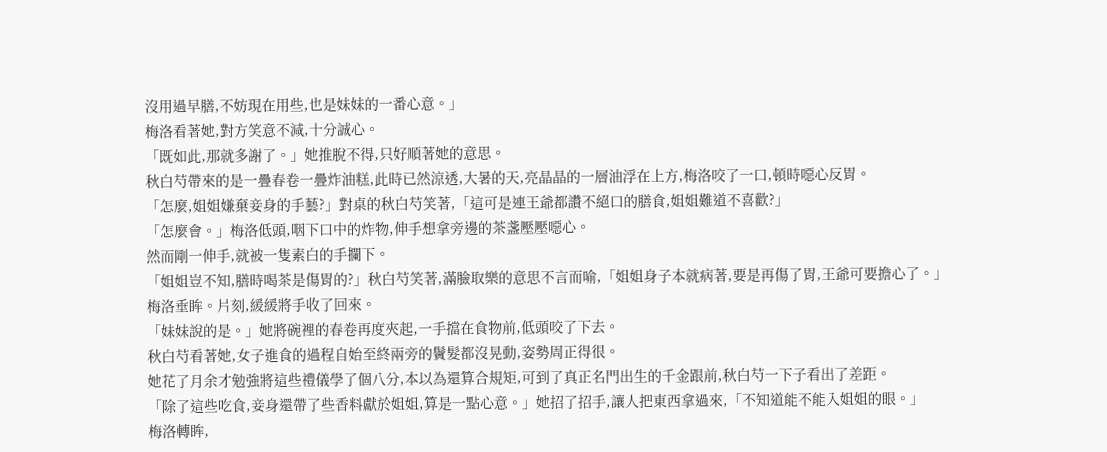沒用過早膳,不妨現在用些,也是妹妹的一番心意。」
梅洛看著她,對方笑意不減,十分誠心。
「既如此,那就多謝了。」她推脫不得,只好順著她的意思。
秋白芍帶來的是一疊春卷一疊炸油糕,此時已然涼透,大暑的天,亮晶晶的一層油浮在上方,梅洛咬了一口,頓時噁心反胃。
「怎麼,姐姐嫌棄妾身的手藝?」對桌的秋白芍笑著,「這可是連王爺都讚不絕口的膳食,姐姐難道不喜歡?」
「怎麼會。」梅洛低頭,咽下口中的炸物,伸手想拿旁邊的茶盞壓壓噁心。
然而剛一伸手,就被一隻素白的手攔下。
「姐姐豈不知,膳時喝茶是傷胃的?」秋白芍笑著,滿臉取樂的意思不言而喻,「姐姐身子本就病著,要是再傷了胃,王爺可要擔心了。」
梅洛垂眸。片刻,緩緩將手收了回來。
「妹妹說的是。」她將碗裡的春卷再度夾起,一手擋在食物前,低頭咬了下去。
秋白芍看著她,女子進食的過程自始至終兩旁的鬢髮都沒晃動,姿勢周正得很。
她花了月余才勉強將這些禮儀學了個八分,本以為還算合規矩,可到了真正名門出生的千金跟前,秋白芍一下子看出了差距。
「除了這些吃食,妾身還帶了些香料獻於姐姐,算是一點心意。」她招了招手,讓人把東西拿過來,「不知道能不能入姐姐的眼。」
梅洛轉眸,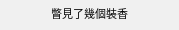瞥見了幾個裝香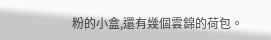粉的小盒,還有幾個雲錦的荷包。